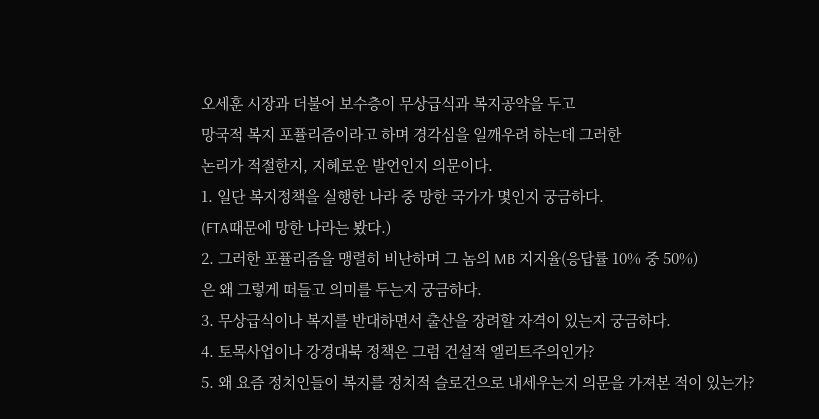오세훈 시장과 더불어 보수층이 무상급식과 복지공약을 두고
망국적 복지 포퓰리즘이라고 하며 경각심을 일깨우려 하는데 그러한
논리가 적절한지, 지혜로운 발언인지 의문이다.
1. 일단 복지정책을 실행한 나라 중 망한 국가가 몇인지 궁금하다.
(FTA때문에 망한 나라는 봤다.)
2. 그러한 포퓰리즘을 맹렬히 비난하며 그 놈의 MB 지지율(응답률 10% 중 50%)
은 왜 그렇게 떠들고 의미를 두는지 궁금하다.
3. 무상급식이나 복지를 반대하면서 출산을 장려할 자격이 있는지 궁금하다.
4. 토목사업이나 강경대북 정책은 그럼 건설적 엘리트주의인가?
5. 왜 요즘 정치인들이 복지를 정치적 슬로건으로 내세우는지 의문을 가져본 적이 있는가?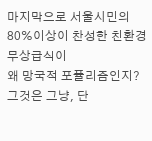마지막으로 서울시민의 80%이상이 찬성한 친환경 무상급식이
왜 망국적 포퓰리즘인지?
그것은 그냥, 단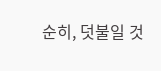순히, 덧불일 것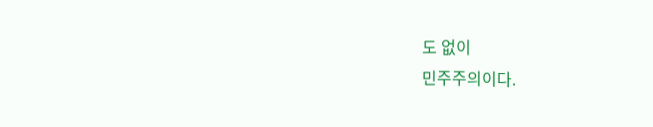도 없이
민주주의이다.